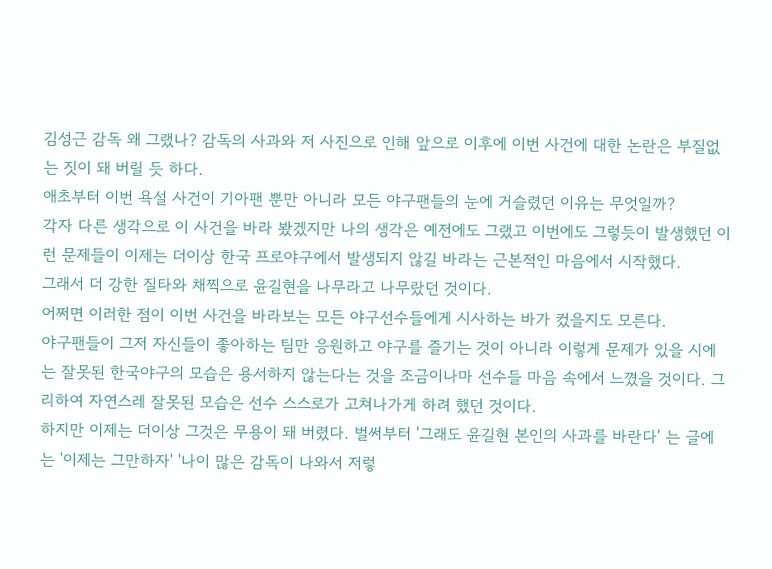김성근 감독 왜 그랬나? 감독의 사과와 저 사진으로 인해 앞으로 이후에 이번 사건에 대한 논란은 부질없는 짓이 돼 버릴 듯 하다.
애초부터 이번 욕설 사건이 기아팬 뿐만 아니라 모든 야구팬들의 눈에 거슬렸던 이유는 무엇일까?
각자 다른 생각으로 이 사건을 바라 봤겠지만 나의 생각은 예전에도 그랬고 이번에도 그렇듯이 발생했던 이런 문제들이 이제는 더이상 한국 프로야구에서 발생되지 않길 바라는 근본적인 마음에서 시작했다.
그래서 더 강한 질타와 채찍으로 윤길현을 나무라고 나무랐던 것이다.
어쩌면 이러한 점이 이번 사건을 바라보는 모든 야구선수들에게 시사하는 바가 컸을지도 모른다.
야구팬들이 그저 자신들이 좋아하는 팀만 응원하고 야구를 즐기는 것이 아니라 이렇게 문제가 있을 시에는 잘못된 한국야구의 모습은 용서하지 않는다는 것을 조금이나마 선수들 마음 속에서 느꼈을 것이다. 그리하여 자연스레 잘못된 모습은 선수 스스로가 고쳐나가게 하려 했던 것이다.
하지만 이제는 더이상 그것은 무용이 돼 버렸다. 벌써부터 '그래도 윤길현 본인의 사과를 바란다' 는 글에는 '이제는 그만하자' '나이 많은 감독이 나와서 저렇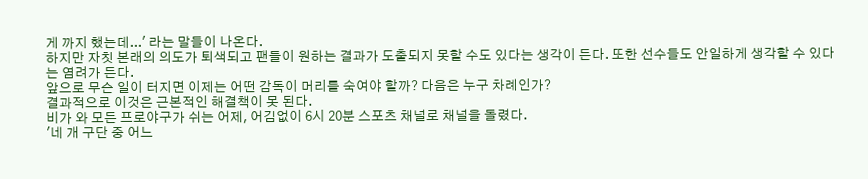게 까지 했는데...' 라는 말들이 나온다.
하지만 자칫 본래의 의도가 퇴색되고 팬들이 원하는 결과가 도출되지 못할 수도 있다는 생각이 든다. 또한 선수들도 안일하게 생각할 수 있다는 염려가 든다.
앞으로 무슨 일이 터지면 이제는 어떤 감독이 머리를 숙여야 할까? 다음은 누구 차례인가?
결과적으로 이것은 근본적인 해결책이 못 된다.
비가 와 모든 프로야구가 쉬는 어제, 어김없이 6시 20분 스포츠 채널로 채널을 돌렸다.
'네 개 구단 중 어느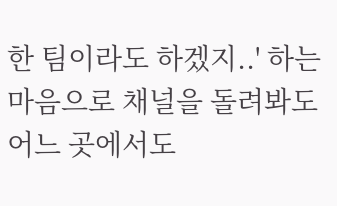한 팀이라도 하겠지..' 하는 마음으로 채널을 돌려봐도 어느 곳에서도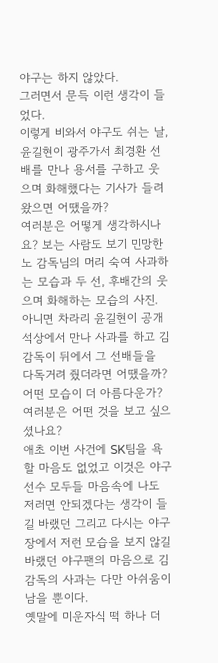야구는 하지 않았다.
그러면서 문득 이런 생각이 들었다.
이렇게 비와서 야구도 쉬는 날, 윤길현이 광주가서 최경환 선배를 만나 용서를 구하고 웃으며 화해했다는 기사가 들려왔으면 어땠을까?
여러분은 어떻게 생각하시나요? 보는 사람도 보기 민망한 노 감독님의 머리 숙여 사과하는 모습과 두 선, 후배간의 웃으며 화해하는 모습의 사진.
아니면 차라리 윤길현이 공개석상에서 만나 사과를 하고 김감독이 뒤에서 그 선배들을 다독거려 줬더라면 어땠을까? 어떤 모습이 더 아름다운가?
여러분은 어떤 것을 보고 싶으셨나요?
애초 이번 사건에 SK팀을 욕할 마음도 없었고 이것은 야구선수 모두들 마음속에 나도 저러면 안되겠다는 생각이 들길 바랬던 그리고 다시는 야구장에서 저런 모습을 보지 않길 바랬던 야구팬의 마음으로 김감독의 사과는 다만 아쉬움이 남을 뿐이다.
옛말에 미운자식 떡 하나 더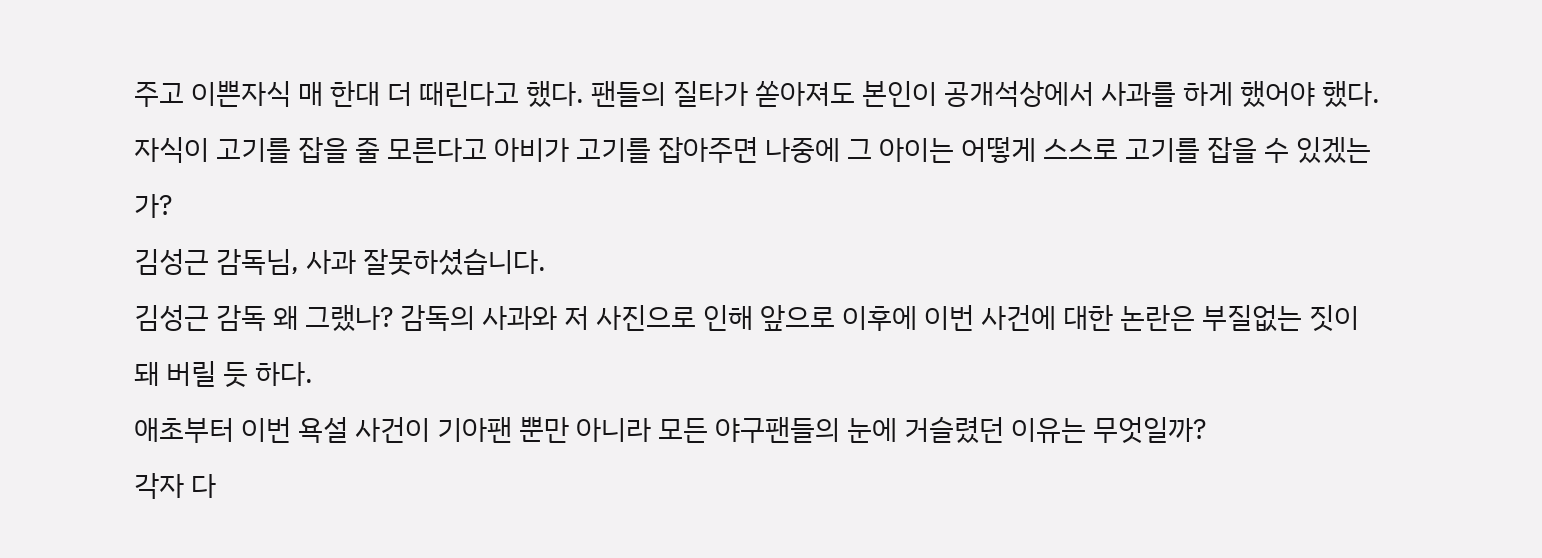주고 이쁜자식 매 한대 더 때린다고 했다. 팬들의 질타가 쏟아져도 본인이 공개석상에서 사과를 하게 했어야 했다. 자식이 고기를 잡을 줄 모른다고 아비가 고기를 잡아주면 나중에 그 아이는 어떻게 스스로 고기를 잡을 수 있겠는가?
김성근 감독님, 사과 잘못하셨습니다.
김성근 감독 왜 그랬나? 감독의 사과와 저 사진으로 인해 앞으로 이후에 이번 사건에 대한 논란은 부질없는 짓이 돼 버릴 듯 하다.
애초부터 이번 욕설 사건이 기아팬 뿐만 아니라 모든 야구팬들의 눈에 거슬렸던 이유는 무엇일까?
각자 다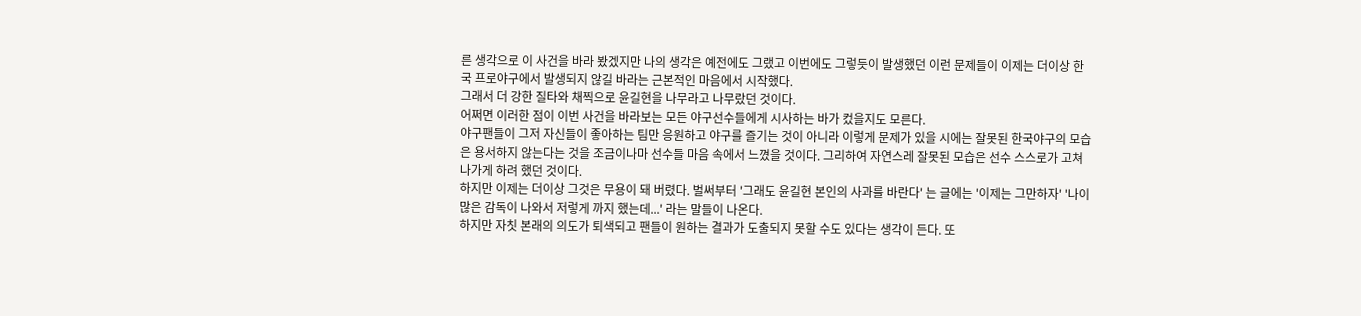른 생각으로 이 사건을 바라 봤겠지만 나의 생각은 예전에도 그랬고 이번에도 그렇듯이 발생했던 이런 문제들이 이제는 더이상 한국 프로야구에서 발생되지 않길 바라는 근본적인 마음에서 시작했다.
그래서 더 강한 질타와 채찍으로 윤길현을 나무라고 나무랐던 것이다.
어쩌면 이러한 점이 이번 사건을 바라보는 모든 야구선수들에게 시사하는 바가 컸을지도 모른다.
야구팬들이 그저 자신들이 좋아하는 팀만 응원하고 야구를 즐기는 것이 아니라 이렇게 문제가 있을 시에는 잘못된 한국야구의 모습은 용서하지 않는다는 것을 조금이나마 선수들 마음 속에서 느꼈을 것이다. 그리하여 자연스레 잘못된 모습은 선수 스스로가 고쳐나가게 하려 했던 것이다.
하지만 이제는 더이상 그것은 무용이 돼 버렸다. 벌써부터 '그래도 윤길현 본인의 사과를 바란다' 는 글에는 '이제는 그만하자' '나이 많은 감독이 나와서 저렇게 까지 했는데...' 라는 말들이 나온다.
하지만 자칫 본래의 의도가 퇴색되고 팬들이 원하는 결과가 도출되지 못할 수도 있다는 생각이 든다. 또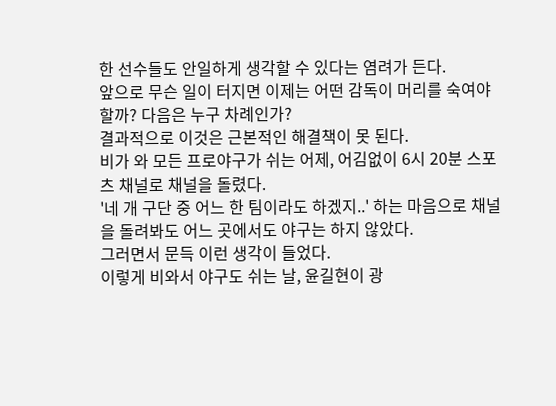한 선수들도 안일하게 생각할 수 있다는 염려가 든다.
앞으로 무슨 일이 터지면 이제는 어떤 감독이 머리를 숙여야 할까? 다음은 누구 차례인가?
결과적으로 이것은 근본적인 해결책이 못 된다.
비가 와 모든 프로야구가 쉬는 어제, 어김없이 6시 20분 스포츠 채널로 채널을 돌렸다.
'네 개 구단 중 어느 한 팀이라도 하겠지..' 하는 마음으로 채널을 돌려봐도 어느 곳에서도 야구는 하지 않았다.
그러면서 문득 이런 생각이 들었다.
이렇게 비와서 야구도 쉬는 날, 윤길현이 광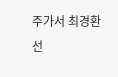주가서 최경환 선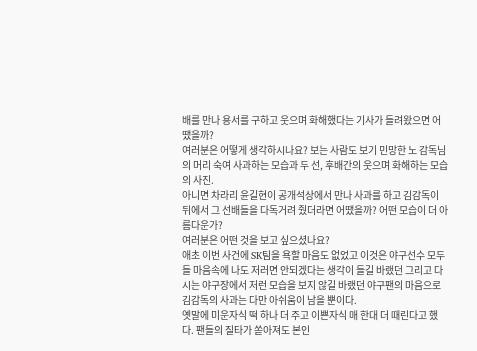배를 만나 용서를 구하고 웃으며 화해했다는 기사가 들려왔으면 어땠을까?
여러분은 어떻게 생각하시나요? 보는 사람도 보기 민망한 노 감독님의 머리 숙여 사과하는 모습과 두 선, 후배간의 웃으며 화해하는 모습의 사진.
아니면 차라리 윤길현이 공개석상에서 만나 사과를 하고 김감독이 뒤에서 그 선배들을 다독거려 줬더라면 어땠을까? 어떤 모습이 더 아름다운가?
여러분은 어떤 것을 보고 싶으셨나요?
애초 이번 사건에 SK팀을 욕할 마음도 없었고 이것은 야구선수 모두들 마음속에 나도 저러면 안되겠다는 생각이 들길 바랬던 그리고 다시는 야구장에서 저런 모습을 보지 않길 바랬던 야구팬의 마음으로 김감독의 사과는 다만 아쉬움이 남을 뿐이다.
옛말에 미운자식 떡 하나 더 주고 이쁜자식 매 한대 더 때린다고 했다. 팬들의 질타가 쏟아져도 본인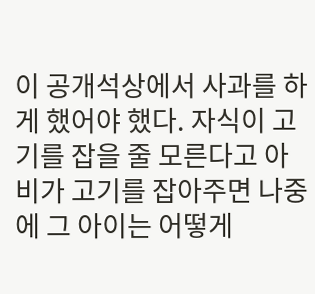이 공개석상에서 사과를 하게 했어야 했다. 자식이 고기를 잡을 줄 모른다고 아비가 고기를 잡아주면 나중에 그 아이는 어떻게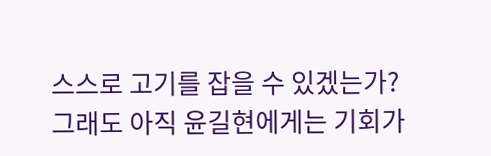스스로 고기를 잡을 수 있겠는가?
그래도 아직 윤길현에게는 기회가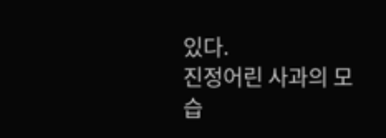있다.
진정어린 사과의 모습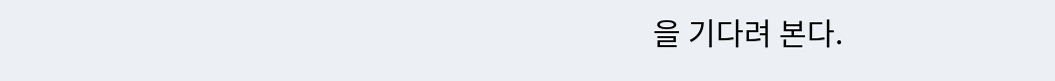을 기다려 본다.